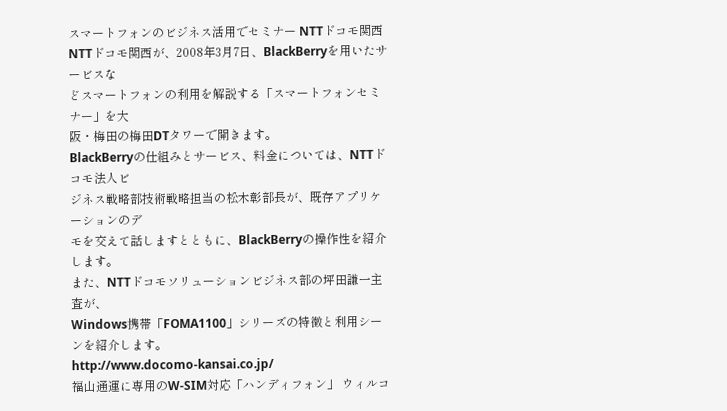スマートフォンのビジネス活用でセミナー NTTドコモ関西
NTTドコモ関西が、2008年3月7日、BlackBerryを用いたサービスな
どスマートフォンの利用を解説する「スマートフォンセミナー」を大
阪・梅田の梅田DTタワーで開きます。
BlackBerryの仕組みとサービス、料金については、NTTドコモ法人ビ
ジネス戦略部技術戦略担当の松木彰部長が、既存アプリケーションのデ
モを交えて話しますとともに、BlackBerryの操作性を紹介します。
また、NTTドコモソリューションビジネス部の坪田謙一主査が、
Windows携帯「FOMA1100」シリーズの特徴と利用シーンを紹介します。
http://www.docomo-kansai.co.jp/
福山通運に専用のW-SIM対応「ハンディフォン」 ウィルコ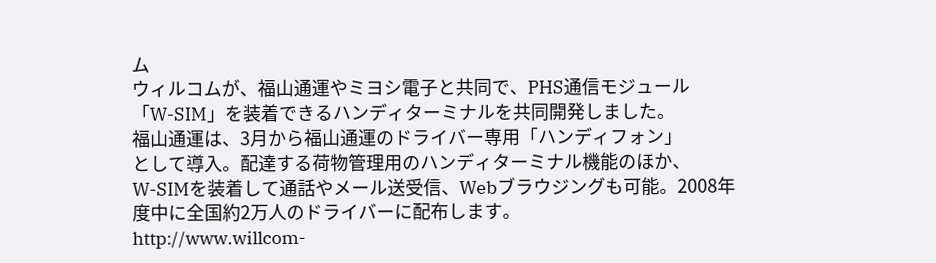ム
ウィルコムが、福山通運やミヨシ電子と共同で、PHS通信モジュール
「W-SIM」を装着できるハンディターミナルを共同開発しました。
福山通運は、3月から福山通運のドライバー専用「ハンディフォン」
として導入。配達する荷物管理用のハンディターミナル機能のほか、
W-SIMを装着して通話やメール送受信、Webブラウジングも可能。2008年
度中に全国約2万人のドライバーに配布します。
http://www.willcom-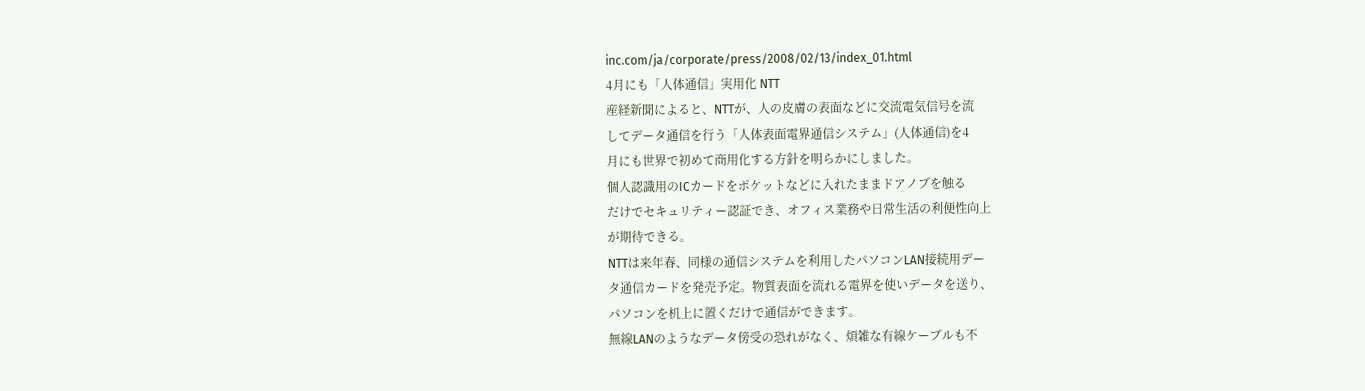inc.com/ja/corporate/press/2008/02/13/index_01.html
4月にも「人体通信」実用化 NTT
産経新聞によると、NTTが、人の皮膚の表面などに交流電気信号を流
してデータ通信を行う「人体表面電界通信システム」(人体通信)を4
月にも世界で初めて商用化する方針を明らかにしました。
個人認識用のICカードをポケットなどに入れたままドアノブを触る
だけでセキュリティー認証でき、オフィス業務や日常生活の利便性向上
が期待できる。
NTTは来年春、同様の通信システムを利用したパソコンLAN接続用デー
タ通信カードを発売予定。物質表面を流れる電界を使いデータを送り、
パソコンを机上に置くだけで通信ができます。
無線LANのようなデータ傍受の恐れがなく、煩雑な有線ケーブルも不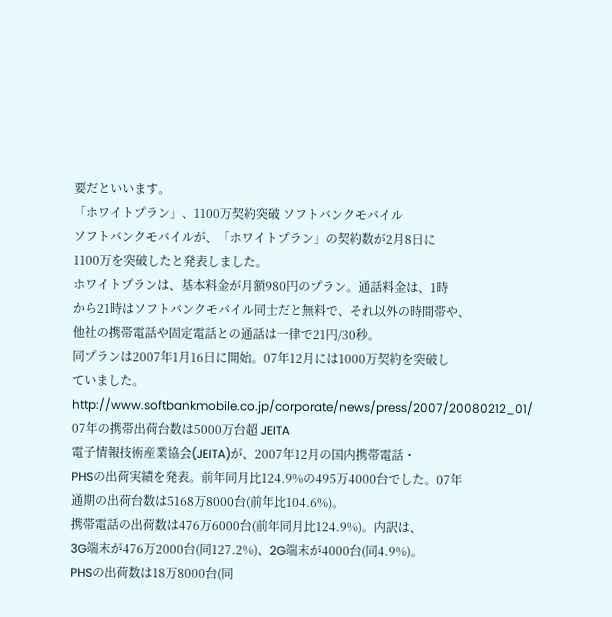要だといいます。
「ホワイトプラン」、1100万契約突破 ソフトバンクモバイル
ソフトバンクモバイルが、「ホワイトプラン」の契約数が2月8日に
1100万を突破したと発表しました。
ホワイトプランは、基本料金が月額980円のプラン。通話料金は、1時
から21時はソフトバンクモバイル同士だと無料で、それ以外の時間帯や、
他社の携帯電話や固定電話との通話は一律で21円/30秒。
同プランは2007年1月16日に開始。07年12月には1000万契約を突破し
ていました。
http://www.softbankmobile.co.jp/corporate/news/press/2007/20080212_01/
07年の携帯出荷台数は5000万台超 JEITA
電子情報技術産業協会(JEITA)が、2007年12月の国内携帯電話・
PHSの出荷実績を発表。前年同月比124.9%の495万4000台でした。07年
通期の出荷台数は5168万8000台(前年比104.6%)。
携帯電話の出荷数は476万6000台(前年同月比124.9%)。内訳は、
3G端末が476万2000台(同127.2%)、2G端末が4000台(同4.9%)。
PHSの出荷数は18万8000台(同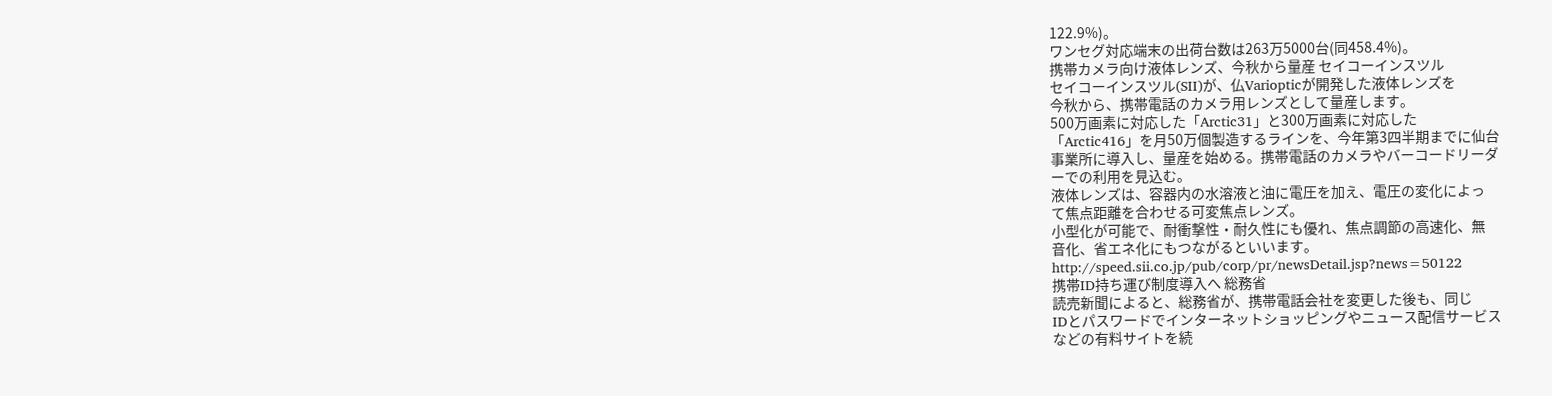122.9%)。
ワンセグ対応端末の出荷台数は263万5000台(同458.4%)。
携帯カメラ向け液体レンズ、今秋から量産 セイコーインスツル
セイコーインスツル(SII)が、仏Variopticが開発した液体レンズを
今秋から、携帯電話のカメラ用レンズとして量産します。
500万画素に対応した「Arctic31」と300万画素に対応した
「Arctic416」を月50万個製造するラインを、今年第3四半期までに仙台
事業所に導入し、量産を始める。携帯電話のカメラやバーコードリーダ
ーでの利用を見込む。
液体レンズは、容器内の水溶液と油に電圧を加え、電圧の変化によっ
て焦点距離を合わせる可変焦点レンズ。
小型化が可能で、耐衝撃性・耐久性にも優れ、焦点調節の高速化、無
音化、省エネ化にもつながるといいます。
http://speed.sii.co.jp/pub/corp/pr/newsDetail.jsp?news=50122
携帯ID持ち運び制度導入へ 総務省
読売新聞によると、総務省が、携帯電話会社を変更した後も、同じ
IDとパスワードでインターネットショッピングやニュース配信サービス
などの有料サイトを続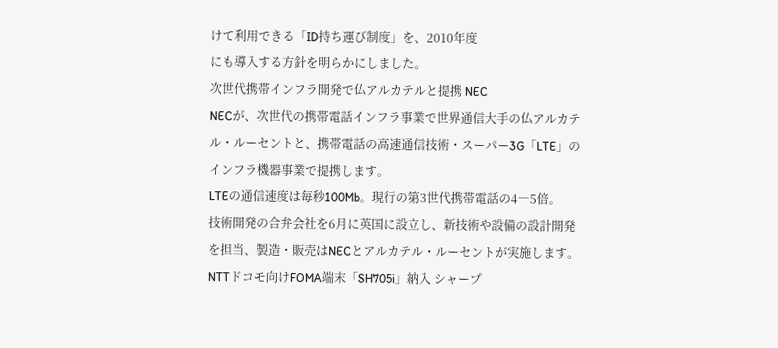けて利用できる「ID持ち運び制度」を、2010年度
にも導入する方針を明らかにしました。
次世代携帯インフラ開発で仏アルカテルと提携 NEC
NECが、次世代の携帯電話インフラ事業で世界通信大手の仏アルカテ
ル・ルーセントと、携帯電話の高速通信技術・スーパー3G「LTE」の
インフラ機器事業で提携します。
LTEの通信速度は毎秒100Mb。現行の第3世代携帯電話の4―5倍。
技術開発の合弁会社を6月に英国に設立し、新技術や設備の設計開発
を担当、製造・販売はNECとアルカテル・ルーセントが実施します。
NTTドコモ向けFOMA端末「SH705i」納入 シャープ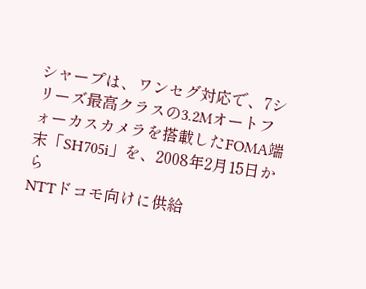シャープは、ワンセグ対応で、7シリーズ最高クラスの3.2Mオートフ
ォーカスカメラを搭載したFOMA端末「SH705i」を、2008年2月15日から
NTTドコモ向けに供給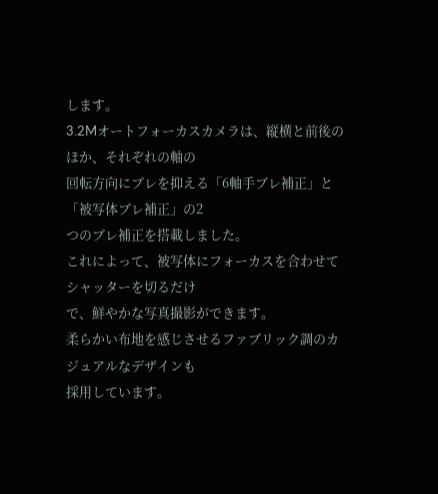します。
3.2Mオートフォーカスカメラは、縦横と前後のほか、それぞれの軸の
回転方向にブレを抑える「6軸手ブレ補正」と「被写体ブレ補正」の2
つのブレ補正を搭載しました。
これによって、被写体にフォーカスを合わせてシャッターを切るだけ
で、鮮やかな写真撮影ができます。
柔らかい布地を感じさせるファブリック調のカジュアルなデザインも
採用しています。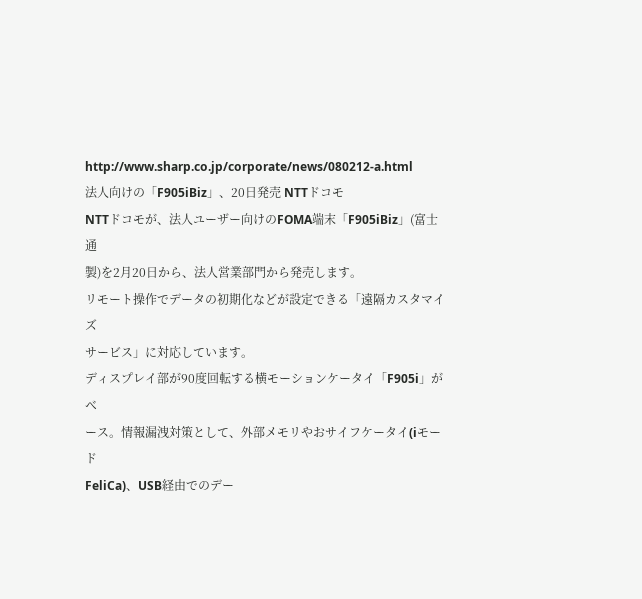http://www.sharp.co.jp/corporate/news/080212-a.html
法人向けの「F905iBiz」、20日発売 NTTドコモ
NTTドコモが、法人ユーザー向けのFOMA端末「F905iBiz」(富士通
製)を2月20日から、法人営業部門から発売します。
リモート操作でデータの初期化などが設定できる「遠隔カスタマイズ
サービス」に対応しています。
ディスプレイ部が90度回転する横モーションケータイ「F905i」がベ
ース。情報漏洩対策として、外部メモリやおサイフケータイ(iモード
FeliCa)、USB経由でのデー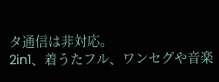タ通信は非対応。
2in1、着うたフル、ワンセグや音楽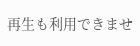再生も利用できませ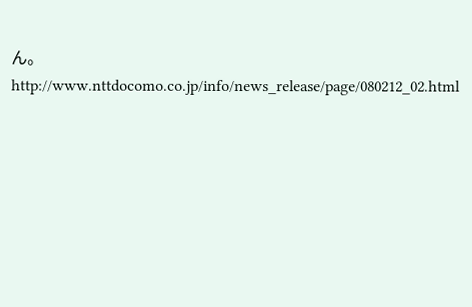ん。
http://www.nttdocomo.co.jp/info/news_release/page/080212_02.html